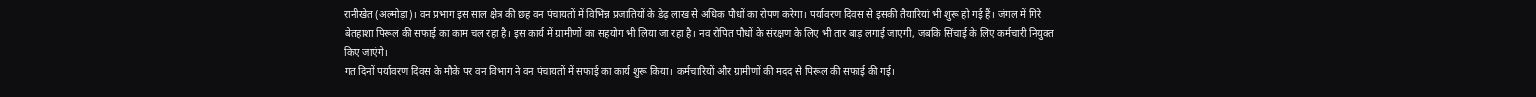रानीखेत (अल्मोड़ा)। वन प्रभाग इस साल क्षेत्र की छह वन पंचायतों में विभिन्न प्रजातियों के डेढ़ लाख से अधिक पौधों का रोपण करेगा। पर्यावरण दिवस से इसकी तैयारियां भी शुरू हो गई हैं। जंगल में गिरे बेतहाशा पिरूल की सफाई का काम चल रहा है। इस कार्य में ग्रामीणों का सहयोग भी लिया जा रहा है। नव रोपित पौधों के संरक्षण के लिए भी तार बाड़ लगाई जाएगी, जबकि सिंचाई के लिए कर्मचारी नियुक्त किए जाएंगे।
गत दिनों पर्यावरण दिवस के मौके पर वन विभाग ने वन पंचायतों में सफाई का कार्य शुरू किया। कर्मचारियों और ग्रामीणों की मदद से पिरूल की सफाई की गई।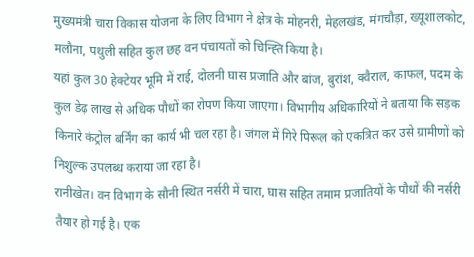मुख्यमंत्री चारा विकास योजना के लिए विभाग ने क्षेत्र के मोहनरी, मेहलखंड, मंगचौड़ा, ख्यूशालकोट, मलौना, पथुली सहित कुल छह वन पंचायतों को चिन्ह्ति किया है।
यहां कुल 30 हेक्टेयर भूमि में राई, दोलनी घास प्रजाति और बांज, बुरांश, क्वैराल, काफल, पदम के कुल डेढ़ लाख से अधिक पौधों का रोपण किया जाएगा। विभागीय अधिकारियों ने बताया कि सड़क किनारे कंट्रोल बर्निंग का कार्य भी चल रहा है। जंगल में गिरे पिरूल को एकत्रित कर उसे ग्रामीणों को निशुल्क उपलब्ध कराया जा रहा है।
रानीखेत। वन विभाग के सौनी स्थित नर्सरी में चारा, घास सहित तमाम प्रजातियों के पौधों की नर्सरी तैयार हो गई है। एक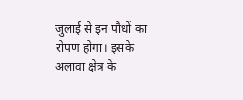जुलाई से इन पौधों का रोपण होगा। इसके अलावा क्षेत्र के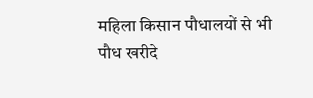महिला किसान पौधालयों से भी पौध खरीदे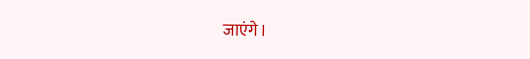जाएंगे।